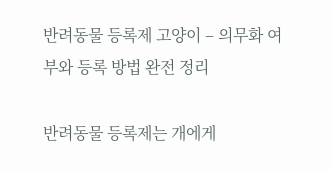반려동물 등록제 고양이 – 의무화 여부와 등록 방법 완전 정리

반려동물 등록제는 개에게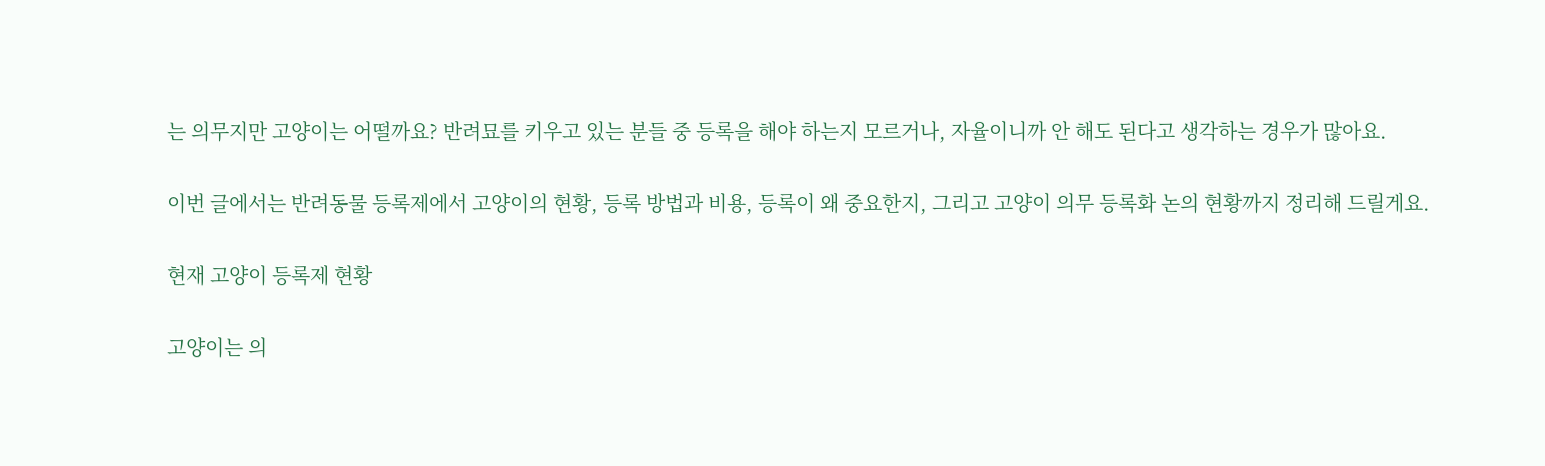는 의무지만 고양이는 어떨까요? 반려묘를 키우고 있는 분들 중 등록을 해야 하는지 모르거나, 자율이니까 안 해도 된다고 생각하는 경우가 많아요.

이번 글에서는 반려동물 등록제에서 고양이의 현황, 등록 방법과 비용, 등록이 왜 중요한지, 그리고 고양이 의무 등록화 논의 현황까지 정리해 드릴게요.

현재 고양이 등록제 현황

고양이는 의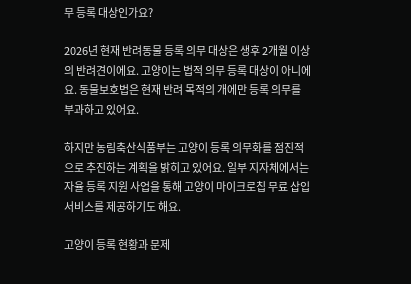무 등록 대상인가요?

2026년 현재 반려동물 등록 의무 대상은 생후 2개월 이상의 반려견이에요. 고양이는 법적 의무 등록 대상이 아니에요. 동물보호법은 현재 반려 목적의 개에만 등록 의무를 부과하고 있어요.

하지만 농림축산식품부는 고양이 등록 의무화를 점진적으로 추진하는 계획을 밝히고 있어요. 일부 지자체에서는 자율 등록 지원 사업을 통해 고양이 마이크로칩 무료 삽입 서비스를 제공하기도 해요.

고양이 등록 현황과 문제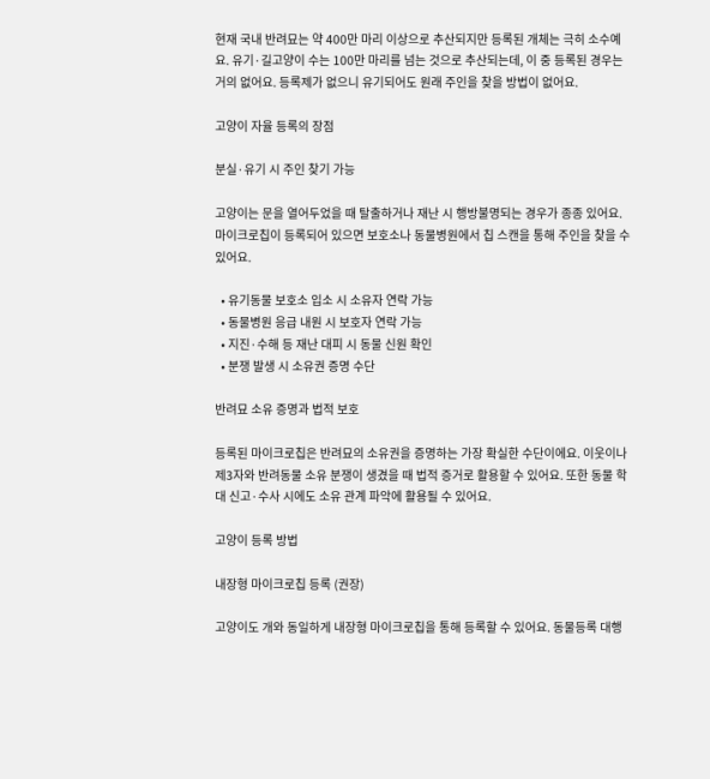현재 국내 반려묘는 약 400만 마리 이상으로 추산되지만 등록된 개체는 극히 소수예요. 유기·길고양이 수는 100만 마리를 넘는 것으로 추산되는데, 이 중 등록된 경우는 거의 없어요. 등록제가 없으니 유기되어도 원래 주인을 찾을 방법이 없어요.

고양이 자율 등록의 장점

분실·유기 시 주인 찾기 가능

고양이는 문을 열어두었을 때 탈출하거나 재난 시 행방불명되는 경우가 종종 있어요. 마이크로칩이 등록되어 있으면 보호소나 동물병원에서 칩 스캔을 통해 주인을 찾을 수 있어요.

  • 유기동물 보호소 입소 시 소유자 연락 가능
  • 동물병원 응급 내원 시 보호자 연락 가능
  • 지진·수해 등 재난 대피 시 동물 신원 확인
  • 분쟁 발생 시 소유권 증명 수단

반려묘 소유 증명과 법적 보호

등록된 마이크로칩은 반려묘의 소유권을 증명하는 가장 확실한 수단이에요. 이웃이나 제3자와 반려동물 소유 분쟁이 생겼을 때 법적 증거로 활용할 수 있어요. 또한 동물 학대 신고·수사 시에도 소유 관계 파악에 활용될 수 있어요.

고양이 등록 방법

내장형 마이크로칩 등록 (권장)

고양이도 개와 동일하게 내장형 마이크로칩을 통해 등록할 수 있어요. 동물등록 대행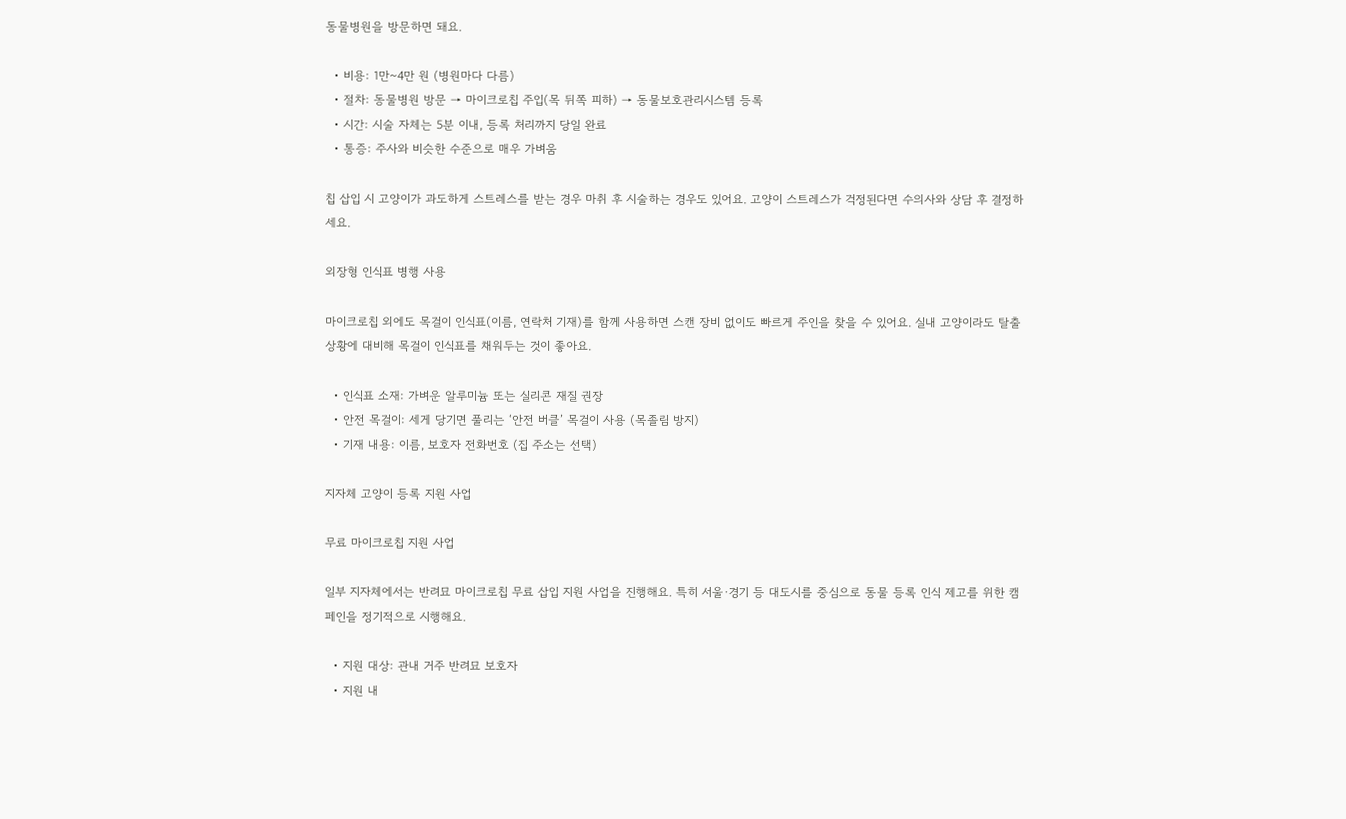동물병원을 방문하면 돼요.

  • 비용: 1만~4만 원 (병원마다 다름)
  • 절차: 동물병원 방문 → 마이크로칩 주입(목 뒤쪽 피하) → 동물보호관리시스템 등록
  • 시간: 시술 자체는 5분 이내, 등록 처리까지 당일 완료
  • 통증: 주사와 비슷한 수준으로 매우 가벼움

칩 삽입 시 고양이가 과도하게 스트레스를 받는 경우 마취 후 시술하는 경우도 있어요. 고양이 스트레스가 걱정된다면 수의사와 상담 후 결정하세요.

외장형 인식표 병행 사용

마이크로칩 외에도 목걸이 인식표(이름, 연락처 기재)를 함께 사용하면 스캔 장비 없이도 빠르게 주인을 찾을 수 있어요. 실내 고양이라도 탈출 상황에 대비해 목걸이 인식표를 채워두는 것이 좋아요.

  • 인식표 소재: 가벼운 알루미늄 또는 실리콘 재질 권장
  • 안전 목걸이: 세게 당기면 풀리는 ‘안전 버클’ 목걸이 사용 (목졸림 방지)
  • 기재 내용: 이름, 보호자 전화번호 (집 주소는 선택)

지자체 고양이 등록 지원 사업

무료 마이크로칩 지원 사업

일부 지자체에서는 반려묘 마이크로칩 무료 삽입 지원 사업을 진행해요. 특히 서울·경기 등 대도시를 중심으로 동물 등록 인식 제고를 위한 캠페인을 정기적으로 시행해요.

  • 지원 대상: 관내 거주 반려묘 보호자
  • 지원 내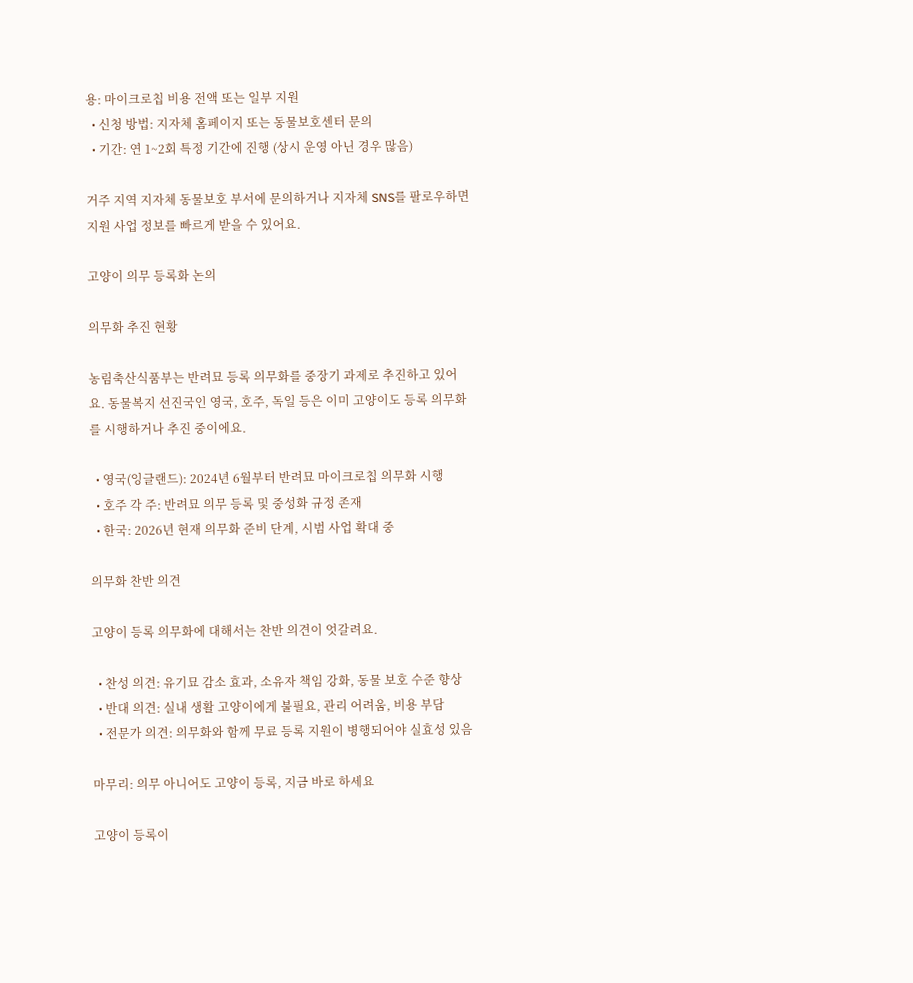용: 마이크로칩 비용 전액 또는 일부 지원
  • 신청 방법: 지자체 홈페이지 또는 동물보호센터 문의
  • 기간: 연 1~2회 특정 기간에 진행 (상시 운영 아닌 경우 많음)

거주 지역 지자체 동물보호 부서에 문의하거나 지자체 SNS를 팔로우하면 지원 사업 정보를 빠르게 받을 수 있어요.

고양이 의무 등록화 논의

의무화 추진 현황

농림축산식품부는 반려묘 등록 의무화를 중장기 과제로 추진하고 있어요. 동물복지 선진국인 영국, 호주, 독일 등은 이미 고양이도 등록 의무화를 시행하거나 추진 중이에요.

  • 영국(잉글랜드): 2024년 6월부터 반려묘 마이크로칩 의무화 시행
  • 호주 각 주: 반려묘 의무 등록 및 중성화 규정 존재
  • 한국: 2026년 현재 의무화 준비 단계, 시범 사업 확대 중

의무화 찬반 의견

고양이 등록 의무화에 대해서는 찬반 의견이 엇갈려요.

  • 찬성 의견: 유기묘 감소 효과, 소유자 책임 강화, 동물 보호 수준 향상
  • 반대 의견: 실내 생활 고양이에게 불필요, 관리 어려움, 비용 부담
  • 전문가 의견: 의무화와 함께 무료 등록 지원이 병행되어야 실효성 있음

마무리: 의무 아니어도 고양이 등록, 지금 바로 하세요

고양이 등록이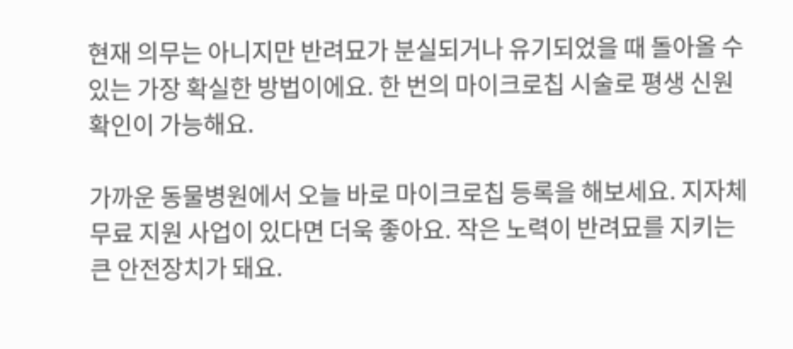현재 의무는 아니지만 반려묘가 분실되거나 유기되었을 때 돌아올 수 있는 가장 확실한 방법이에요. 한 번의 마이크로칩 시술로 평생 신원 확인이 가능해요.

가까운 동물병원에서 오늘 바로 마이크로칩 등록을 해보세요. 지자체 무료 지원 사업이 있다면 더욱 좋아요. 작은 노력이 반려묘를 지키는 큰 안전장치가 돼요.